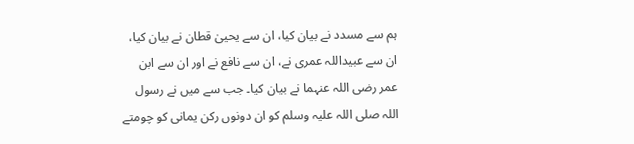ہم سے مسدد نے بیان کیا، ان سے یحییٰ قطان نے بیان کیا، ان سے عبیداللہ عمری نے، ان سے نافع نے اور ان سے ابن عمر رضی اللہ عنہما نے بیان کیا۔ جب سے میں نے رسول اللہ صلی اللہ علیہ وسلم کو ان دونوں رکن یمانی کو چومتے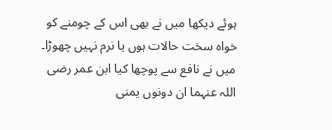ہوئے دیکھا میں نے بھی اس کے چومنے کو خواہ سخت حالات ہوں یا نرم نہیں چھوڑا۔ میں نے نافع سے پوچھا کیا ابن عمر رضی اللہ عنہما ان دونوں یمنی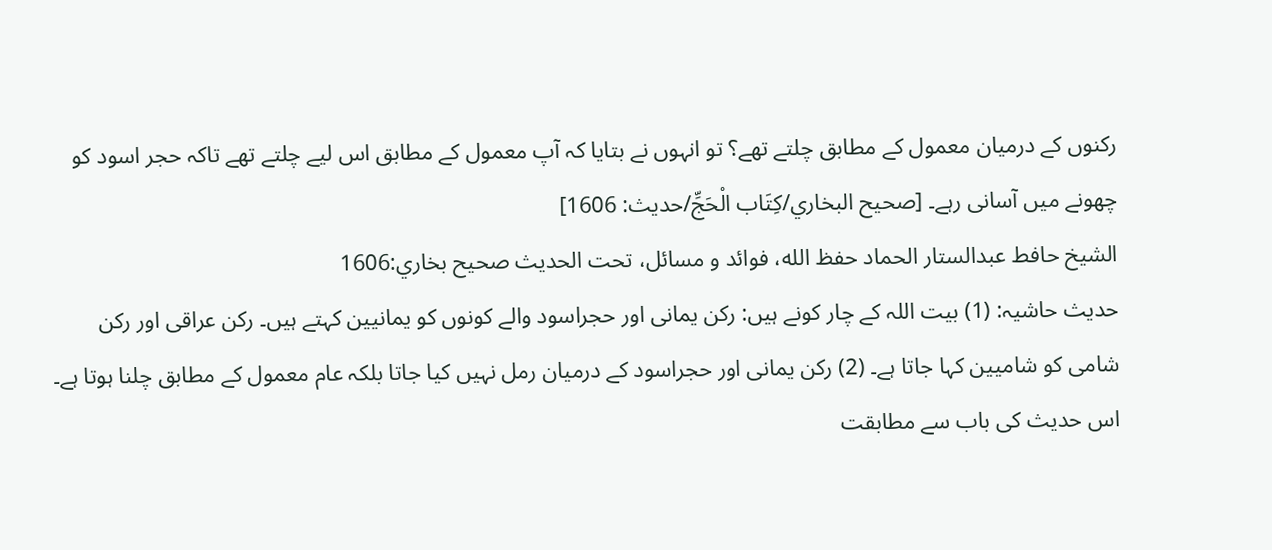رکنوں کے درمیان معمول کے مطابق چلتے تھے؟ تو انہوں نے بتایا کہ آپ معمول کے مطابق اس لیے چلتے تھے تاکہ حجر اسود کو چھونے میں آسانی رہے۔ [صحيح البخاري/كِتَاب الْحَجِّ/حدیث: 1606]
الشيخ حافط عبدالستار الحماد حفظ الله، فوائد و مسائل، تحت الحديث صحيح بخاري:1606
حدیث حاشیہ: (1) بیت اللہ کے چار کونے ہیں: رکن یمانی اور حجراسود والے کونوں کو يمانيين کہتے ہیں۔ رکن عراقی اور رکن شامی کو شاميين کہا جاتا ہے۔ (2) رکن یمانی اور حجراسود کے درمیان رمل نہیں کیا جاتا بلکہ عام معمول کے مطابق چلنا ہوتا ہے۔ اس حدیث کی باب سے مطابقت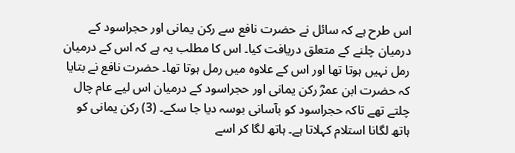اس طرح ہے کہ سائل نے حضرت نافع سے رکن یمانی اور حجراسود کے درمیان چلنے کے متعلق دریافت کیا۔ اس کا مطلب یہ ہے کہ اس کے درمیان رمل نہیں ہوتا تھا اور اس کے علاوہ میں رمل ہوتا تھا۔ حضرت نافع نے بتایا کہ حضرت ابن عمرؓ رکن یمانی اور حجراسود کے درمیان اس لیے عام چال چلتے تھے تاکہ حجراسود کو بآسانی بوسہ دیا جا سکے۔ (3) رکن یمانی کو ہاتھ لگانا استلام کہلاتا ہے۔ ہاتھ لگا کر اسے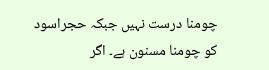چومنا درست نہیں جبکہ حجراسود کو چومنا مسنون ہے۔ اگر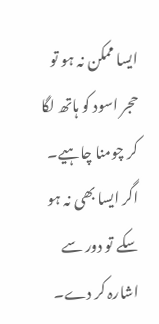ایسا ممکن نہ ہو تو حجر اسود کو ہاتھ لگا کر چومنا چاہیے۔ اگر ایسا بھی نہ ہو سکے تو دور سے اشارہ کر دے۔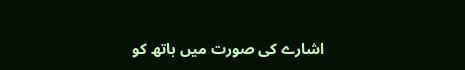اشارے کی صورت میں ہاتھ کو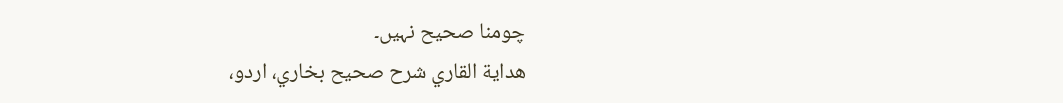چومنا صحیح نہیں۔
هداية القاري شرح صحيح بخاري، اردو،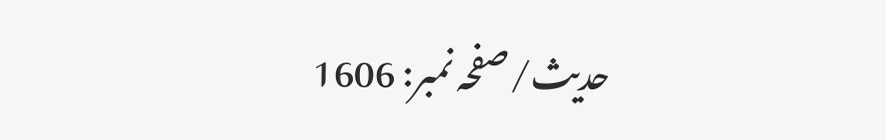حدیث/صفحہ نمبر: 1606